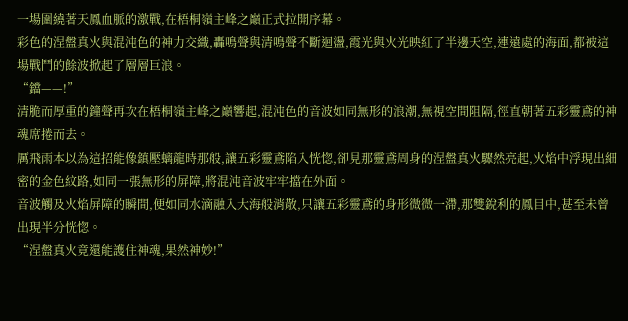一場圍繞著天鳳血脈的激戰,在梧桐嶺主峰之巔正式拉開序幕。
彩色的涅盤真火與混沌色的神力交織,轟鳴聲與清鳴聲不斷迴盪,霞光與火光映紅了半邊天空,連遠處的海面,都被這場戰鬥的餘波掀起了層層巨浪。
“鐺——!”
清脆而厚重的鐘聲再次在梧桐嶺主峰之巔響起,混沌色的音波如同無形的浪潮,無視空間阻隔,徑直朝著五彩靈鳶的神魂席捲而去。
厲飛雨本以為這招能像鎮壓螭龍時那般,讓五彩靈鳶陷入恍惚,卻見那靈鳶周身的涅盤真火驟然亮起,火焰中浮現出細密的金色紋路,如同一張無形的屏障,將混沌音波牢牢擋在外面。
音波觸及火焰屏障的瞬間,便如同水滴融入大海般消散,只讓五彩靈鳶的身形微微一滯,那雙銳利的鳳目中,甚至未曾出現半分恍惚。
“涅盤真火竟還能護住神魂,果然神妙!”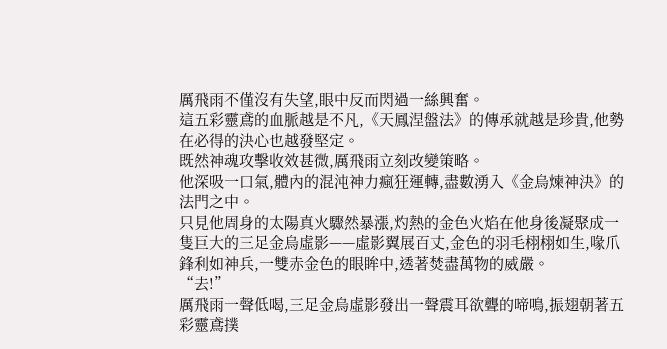厲飛雨不僅沒有失望,眼中反而閃過一絲興奮。
這五彩靈鳶的血脈越是不凡,《天鳳涅盤法》的傳承就越是珍貴,他勢在必得的決心也越發堅定。
既然神魂攻擊收效甚微,厲飛雨立刻改變策略。
他深吸一口氣,體內的混沌神力瘋狂運轉,盡數湧入《金烏煉神決》的法門之中。
只見他周身的太陽真火驟然暴漲,灼熱的金色火焰在他身後凝聚成一隻巨大的三足金烏虛影——虛影翼展百丈,金色的羽毛栩栩如生,喙爪鋒利如神兵,一雙赤金色的眼眸中,透著焚盡萬物的威嚴。
“去!”
厲飛雨一聲低喝,三足金烏虛影發出一聲震耳欲聾的啼鳴,振翅朝著五彩靈鳶撲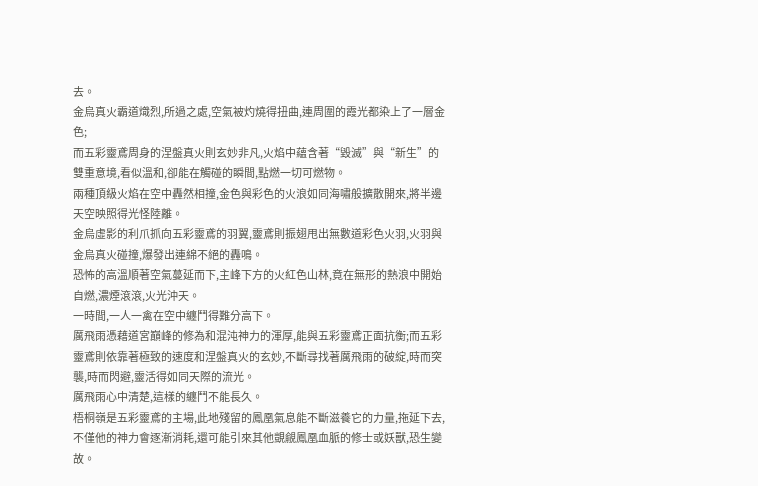去。
金烏真火霸道熾烈,所過之處,空氣被灼燒得扭曲,連周圍的霞光都染上了一層金色;
而五彩靈鳶周身的涅盤真火則玄妙非凡,火焰中蘊含著“毀滅”與“新生”的雙重意境,看似溫和,卻能在觸碰的瞬間,點燃一切可燃物。
兩種頂級火焰在空中轟然相撞,金色與彩色的火浪如同海嘯般擴散開來,將半邊天空映照得光怪陸離。
金烏虛影的利爪抓向五彩靈鳶的羽翼,靈鳶則振翅甩出無數道彩色火羽,火羽與金烏真火碰撞,爆發出連綿不絕的轟鳴。
恐怖的高溫順著空氣蔓延而下,主峰下方的火紅色山林,竟在無形的熱浪中開始自燃,濃煙滾滾,火光沖天。
一時間,一人一禽在空中纏鬥得難分高下。
厲飛雨憑藉道宮巔峰的修為和混沌神力的渾厚,能與五彩靈鳶正面抗衡;而五彩靈鳶則依靠著極致的速度和涅盤真火的玄妙,不斷尋找著厲飛雨的破綻,時而突襲,時而閃避,靈活得如同天際的流光。
厲飛雨心中清楚,這樣的纏鬥不能長久。
梧桐嶺是五彩靈鳶的主場,此地殘留的鳳凰氣息能不斷滋養它的力量,拖延下去,不僅他的神力會逐漸消耗,還可能引來其他覬覦鳳凰血脈的修士或妖獸,恐生變故。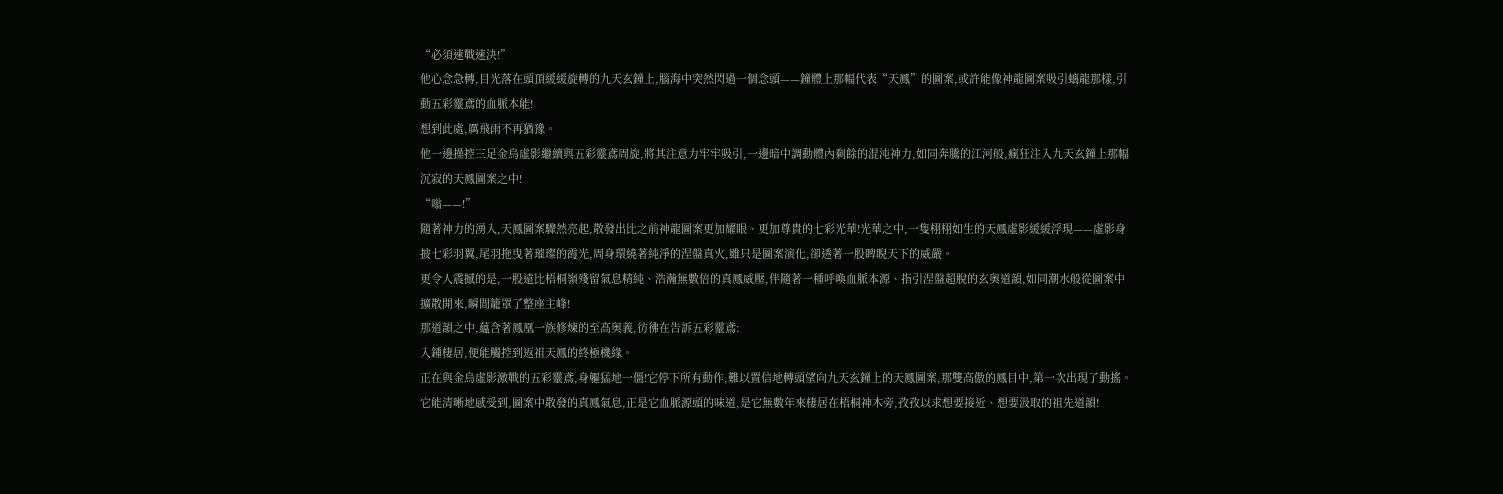“必須速戰速決!”
他心念急轉,目光落在頭頂緩緩旋轉的九天玄鐘上,腦海中突然閃過一個念頭——鐘體上那幅代表“天鳳”的圖案,或許能像神龍圖案吸引螭龍那樣,引動五彩靈鳶的血脈本能!
想到此處,厲飛雨不再猶豫。
他一邊操控三足金烏虛影繼續與五彩靈鳶周旋,將其注意力牢牢吸引,一邊暗中調動體內剩餘的混沌神力,如同奔騰的江河般,瘋狂注入九天玄鐘上那幅沉寂的天鳳圖案之中!
“嗡——!”
隨著神力的湧入,天鳳圖案驟然亮起,散發出比之前神龍圖案更加耀眼、更加尊貴的七彩光華!光華之中,一隻栩栩如生的天鳳虛影緩緩浮現——虛影身披七彩羽翼,尾羽拖曳著璀璨的霞光,周身環繞著純淨的涅盤真火,雖只是圖案演化,卻透著一股睥睨天下的威嚴。
更令人震撼的是,一股遠比梧桐嶺殘留氣息精純、浩瀚無數倍的真鳳威壓,伴隨著一種呼喚血脈本源、指引涅盤超脫的玄奧道韻,如同潮水般從圖案中擴散開來,瞬間籠罩了整座主峰!
那道韻之中,蘊含著鳳凰一族修煉的至高奧義,彷彿在告訴五彩靈鳶:
入鍾棲居,便能觸控到返祖天鳳的終極機緣。
正在與金烏虛影激戰的五彩靈鳶,身軀猛地一僵!它停下所有動作,難以置信地轉頭望向九天玄鐘上的天鳳圖案,那雙高傲的鳳目中,第一次出現了動搖。
它能清晰地感受到,圖案中散發的真鳳氣息,正是它血脈源頭的味道,是它無數年來棲居在梧桐神木旁,孜孜以求想要接近、想要汲取的祖先道韻!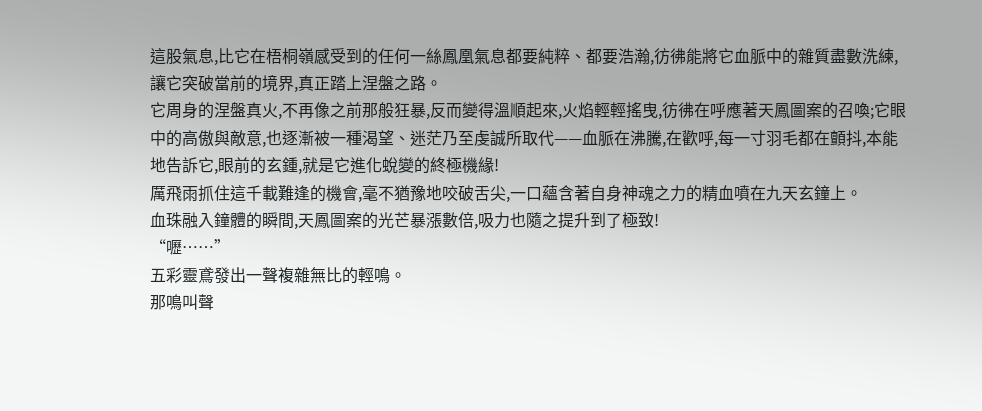這股氣息,比它在梧桐嶺感受到的任何一絲鳳凰氣息都要純粹、都要浩瀚,彷彿能將它血脈中的雜質盡數洗練,讓它突破當前的境界,真正踏上涅盤之路。
它周身的涅盤真火,不再像之前那般狂暴,反而變得溫順起來,火焰輕輕搖曳,彷彿在呼應著天鳳圖案的召喚;它眼中的高傲與敵意,也逐漸被一種渴望、迷茫乃至虔誠所取代——血脈在沸騰,在歡呼,每一寸羽毛都在顫抖,本能地告訴它,眼前的玄鍾,就是它進化蛻變的終極機緣!
厲飛雨抓住這千載難逢的機會,毫不猶豫地咬破舌尖,一口蘊含著自身神魂之力的精血噴在九天玄鐘上。
血珠融入鐘體的瞬間,天鳳圖案的光芒暴漲數倍,吸力也隨之提升到了極致!
“嚦……”
五彩靈鳶發出一聲複雜無比的輕鳴。
那鳴叫聲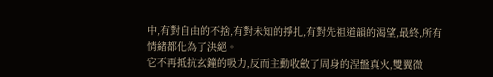中,有對自由的不捨,有對未知的掙扎,有對先祖道韻的渴望,最終,所有情緒都化為了決絕。
它不再抵抗玄鐘的吸力,反而主動收斂了周身的涅盤真火,雙翼微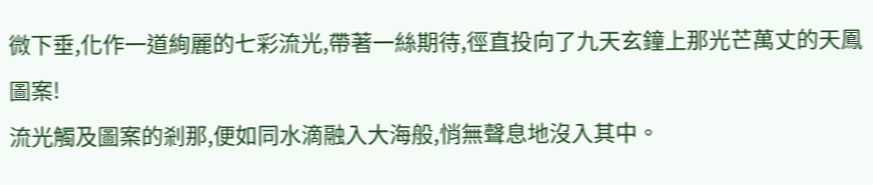微下垂,化作一道絢麗的七彩流光,帶著一絲期待,徑直投向了九天玄鐘上那光芒萬丈的天鳳圖案!
流光觸及圖案的剎那,便如同水滴融入大海般,悄無聲息地沒入其中。